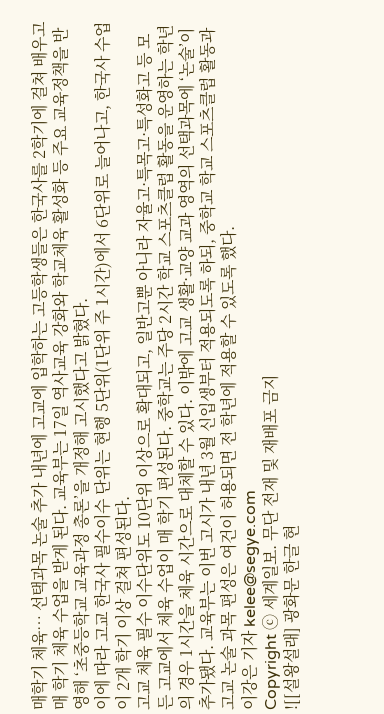매학기 체육… 선택과목 논술 추가 내년에 고교에 입학하는 고등학생들은 한국사를 2학기에 걸쳐 배우고 매 학기 체육 수업을 받게 된다. 교육부는 17일 역사교육 강화와 학교체육 활성화 등 주요 교육정책을 반영해 ‘초중등학교 교육과정 총론’을 개정해 고시했다고 밝혔다.
이에 따라 고교 한국사 필수이수 단위는 현행 5단위(1단위 주 1시간)에서 6단위로 늘어나고, 한국사 수업이 2개 학기 이상 걸쳐 편성된다.
고교 체육 필수 이수단위도 10단위 이상으로 확대되고, 일반고뿐 아니라 자율고·특목고·특성화고 등 모든 고교에서 체육 수업이 매 학기 편성된다. 중학교는 주당 2시간 학교 스포츠클럽 활동을 운영하는 학년의 경우 1시간을 체육 시간으로 대체할 수 있다. 이밖에 고교 생활·교양 교과 영역의 선택과목에 ‘논술’이 추가됐다. 교육부는 이번 고시가 내년 3월 신입생부터 적용되도록 하되, 중학교 학교 스포츠클럽 활동과 고교 논술 과목 편성은 여건이 허용되면 전 학년에 적용할 수 있도록 했다.
이강은 기자 kelee@segye.com
Copyright ⓒ 세계일보. 무단 전재 및 재배포 금지
![[설왕설래] 광화문 한글 현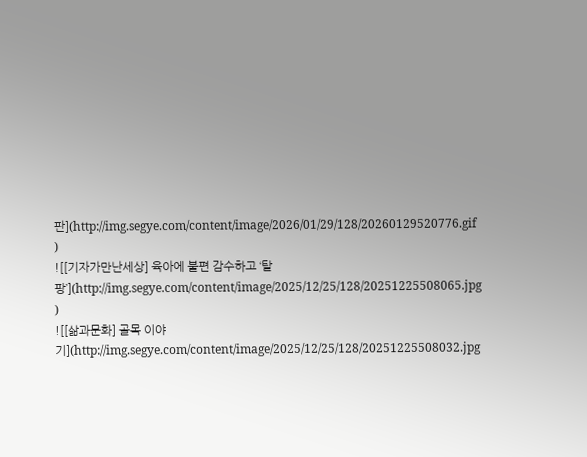판](http://img.segye.com/content/image/2026/01/29/128/20260129520776.gif
)
![[기자가만난세상] 육아에 불편 감수하고 ‘탈팡’](http://img.segye.com/content/image/2025/12/25/128/20251225508065.jpg
)
![[삶과문화] 골목 이야기](http://img.segye.com/content/image/2025/12/25/128/20251225508032.jpg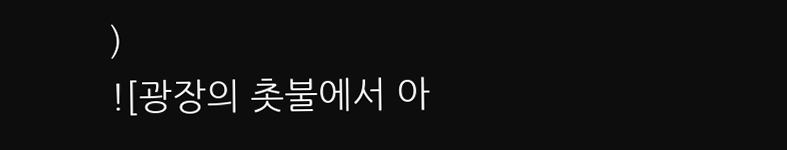)
![광장의 촛불에서 아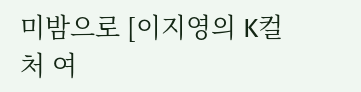미밤으로 [이지영의 K컬처 여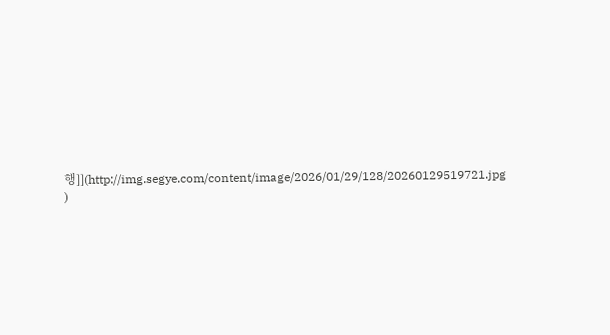행]](http://img.segye.com/content/image/2026/01/29/128/20260129519721.jpg
)